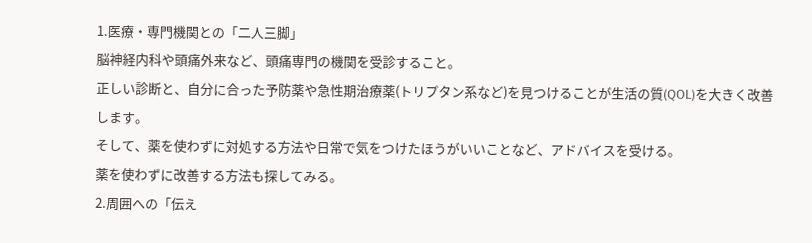1.医療・専門機関との「二人三脚」
脳神経内科や頭痛外来など、頭痛専門の機関を受診すること。
正しい診断と、自分に合った予防薬や急性期治療薬(トリプタン系など)を見つけることが生活の質(QOL)を大きく改善します。
そして、薬を使わずに対処する方法や日常で気をつけたほうがいいことなど、アドバイスを受ける。
薬を使わずに改善する方法も探してみる。
2.周囲への「伝え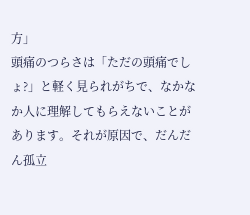方」
頭痛のつらさは「ただの頭痛でしょ?」と軽く見られがちで、なかなか人に理解してもらえないことがあります。それが原因で、だんだん孤立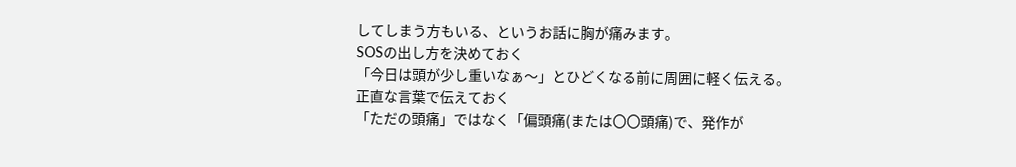してしまう方もいる、というお話に胸が痛みます。
SOSの出し方を決めておく
「今日は頭が少し重いなぁ〜」とひどくなる前に周囲に軽く伝える。
正直な言葉で伝えておく
「ただの頭痛」ではなく「偏頭痛(または〇〇頭痛)で、発作が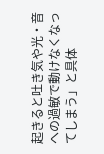起きると吐き気や光・音への過敏で動けなくなってしまう」と具体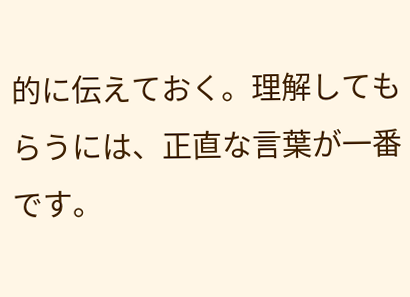的に伝えておく。理解してもらうには、正直な言葉が一番です。